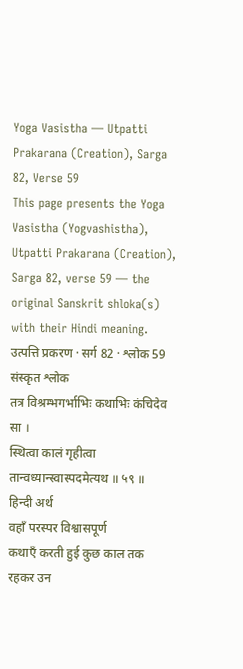Yoga Vasistha — Utpatti Prakarana (Creation), Sarga 82, Verse 59
This page presents the Yoga Vasistha (Yogvashistha), Utpatti Prakarana (Creation), Sarga 82, verse 59 — the original Sanskrit shloka(s) with their Hindi meaning.
उत्पत्ति प्रकरण · सर्ग 82 · श्लोक 59
संस्कृत श्लोक
तत्र विश्रम्भगर्भाभिः कथाभिः कंचिदेव सा ।
स्थित्वा कालं गृहीत्वा तान्वध्यान्स्वास्पदमेत्यथ ॥ ५९ ॥
हिन्दी अर्थ
वहाँ परस्पर विश्वासपूर्ण
कथाएँ करती हुई कुछ काल तक रहकर उन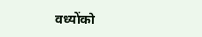वध्योंको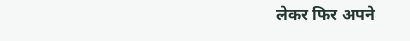लेकर फिर अपने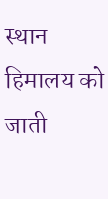स्थान हिमालय को
जाती